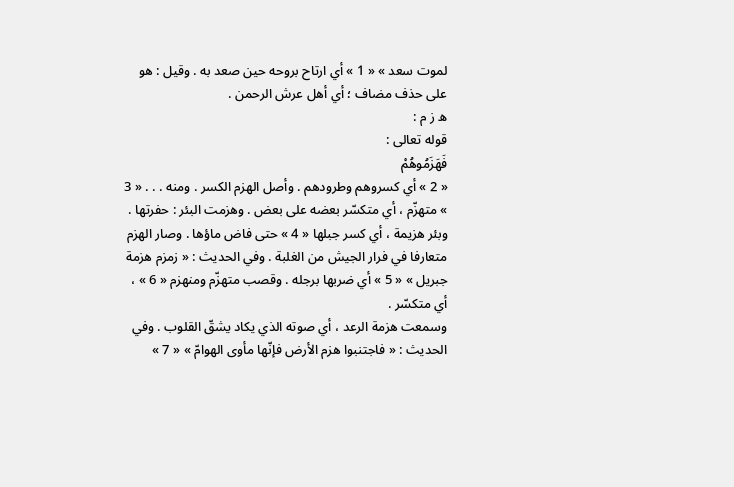لموت سعد » « 1 » أي ارتاح بروحه حين صعد به . وقيل : هو على حذف مضاف ؛ أي أهل عرش الرحمن .
ه ز م :
قوله تعالى :
فَهَزَمُوهُمْ
« 2 » أي كسروهم وطرودهم . وأصل الهزم الكسر . ومنه . . . « 3 » متهزّم ، أي متكسّر بعضه على بعض . وهزمت البئر : حفرتها . وبئر هزيمة ، أي كسر جبلها « 4 » حتى فاض ماؤها . وصار الهزم متعارفا في فرار الجيش من الغلبة . وفي الحديث : « زمزم هزمة جبريل » « 5 » أي ضربها برجله . وقصب متهزّم ومنهزم « 6 » ، أي متكسّر .
وسمعت هزمة الرعد ، أي صوته الذي يكاد يشقّ القلوب . وفي الحديث : « فاجتنبوا هزم الأرض فإنّها مأوى الهوامّ » « 7 »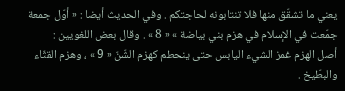يعني ما تشقّق منها فلا تنتابونه لحاجتكم . وفي الحديث أيضا : « أوّل جمعة جمّعت في الإسلام في هزم بني بياضة » « 8 » . وقال بعض اللغويين :
أصل الهزم غمز الشيء اليابس حتى ينحطم كهزم الشّنّ « 9 » ، وهزم القثّاء والبطّيخ .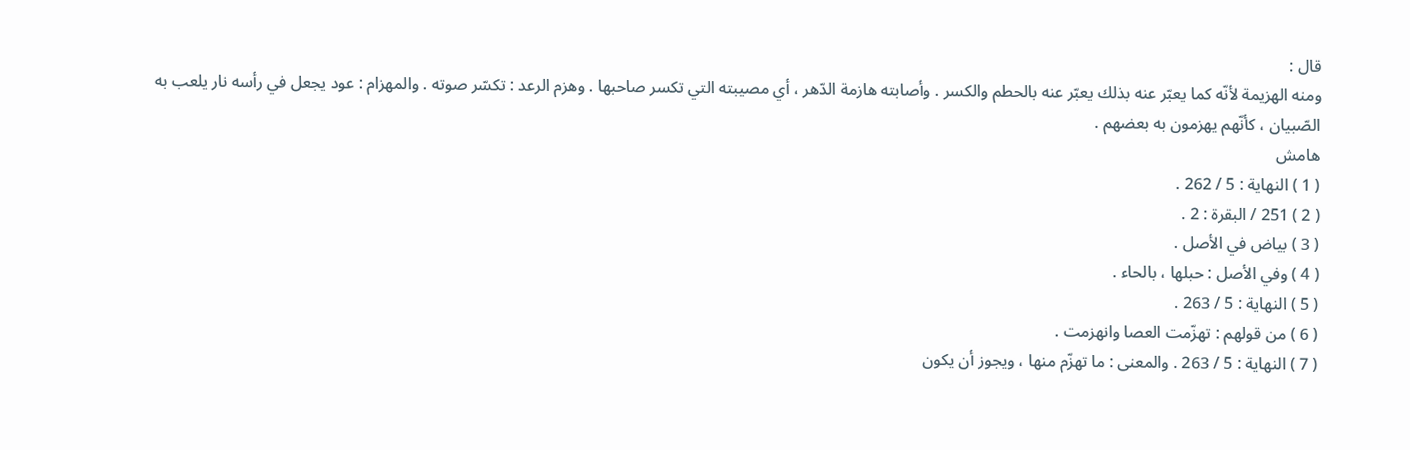قال :
ومنه الهزيمة لأنّه كما يعبّر عنه بذلك يعبّر عنه بالحطم والكسر . وأصابته هازمة الدّهر ، أي مصيبته التي تكسر صاحبها . وهزم الرعد : تكسّر صوته . والمهزام : عود يجعل في رأسه نار يلعب به الصّبيان ، كأنّهم يهزمون به بعضهم .
هامش
( 1 ) النهاية : 5 / 262 .
( 2 ) 251 / البقرة : 2 .
( 3 ) بياض في الأصل .
( 4 ) وفي الأصل : حبلها ، بالحاء .
( 5 ) النهاية : 5 / 263 .
( 6 ) من قولهم : تهزّمت العصا وانهزمت .
( 7 ) النهاية : 5 / 263 . والمعنى : ما تهزّم منها ، ويجوز أن يكون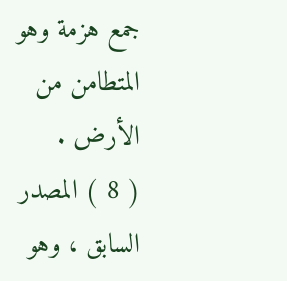جمع هزمة وهو المتطامن من الأرض .
( 8 ) المصدر السابق ، وهو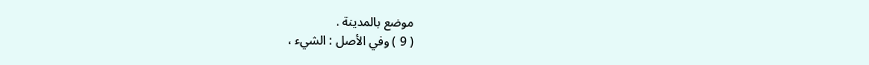موضع بالمدينة .
( 9 ) وفي الأصل : الشيء ،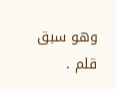وهو سبق قلم .